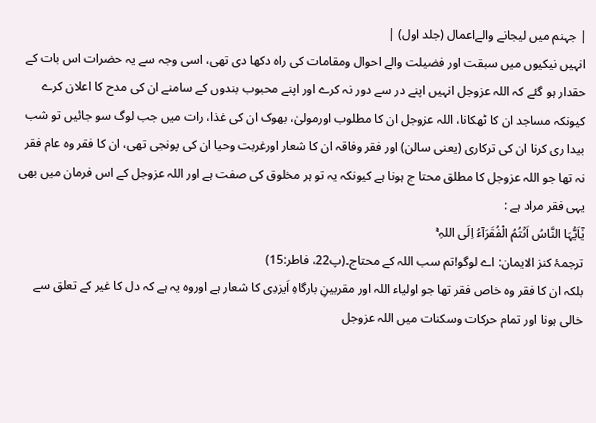| جہنم میں لیجانے والےاعمال (جلد اول) |
انہیں نیکیوں میں سبقت اور فضیلت والے احوال ومقامات کی راہ دکھا دی تھی، اسی وجہ سے یہ حضرات اس بات کے حقدار ہو گئے کہ اللہ عزوجل انہیں اپنے در سے دور نہ کرے اور اپنے محبوب بندوں کے سامنے ان کی مدح کا اعلان کرے کیونکہ مساجد ان کا ٹھکانا، اللہ عزوجل ان کا مطلوب اورمولیٰ، بھوک ان کی غذا، رات میں جب لوگ سو جائیں تو شب بیدا ری کرنا ان کی ترکاری (یعنی سالن) اور فقر وفاقہ ان کا شعار اورغربت وحیا ان کی پونجی تھی، ان کا فقر وہ عام فقر نہ تھا جو اللہ عزوجل کا مطلق محتا ج ہونا ہے کیونکہ یہ تو ہر مخلوق کی صفت ہے اور اللہ عزوجل کے اس فرمان میں بھی یہی فقر مراد ہے :
یٰۤاَیُّہَا النَّاسُ اَنۡتُمُ الْفُقَرَآءُ اِلَی اللہِ ۚ
ترجمۂ کنز الایمان: اے لوگو!تم سب اللہ کے محتاج۔(پ22، فاطر:15)
بلکہ ان کا فقر وہ خاص فقر تھا جو اولیاء اللہ اور مقربینِ بارگاہِ اَيزدِی کا شعار ہے اوروہ یہ ہے کہ دل کا غیر کے تعلق سے خالی ہونا اور تمام حرکات وسکنات میں اللہ عزوجل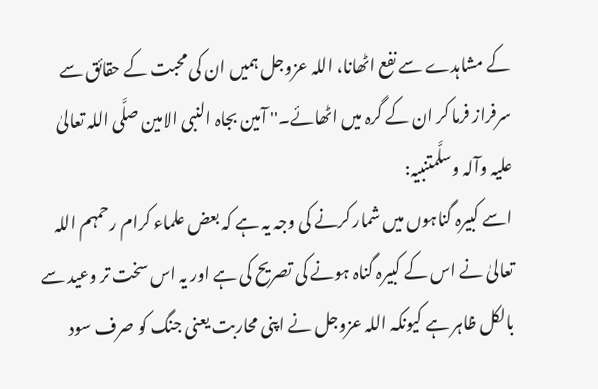کے مشاہدے سے نفع اٹھانا، اللہ عزوجل ہمیں ان کی محبت کے حقائق سے سرفراز فرما کر ان کے گرہ میں اٹھائے۔'' آمین بجاہ النبی الامین صلَّی اللہ تعالیٰ علیہ وآلہ وسلَّمتنبیہ:
اسے کبیرہ گناہوں میں شمار کرنے کی وجہ یہ ہے کہ بعض علماء کرام رحمہم اللہ تعالیٰ نے اس کے کبیرہ گناہ ہونے کی تصریح کی ہے اور یہ اس سخت تر وعید سے بالکل ظاہر ہے کیونکہ اللہ عزوجل نے اپنی محاربت یعنی جنگ کو صرف سود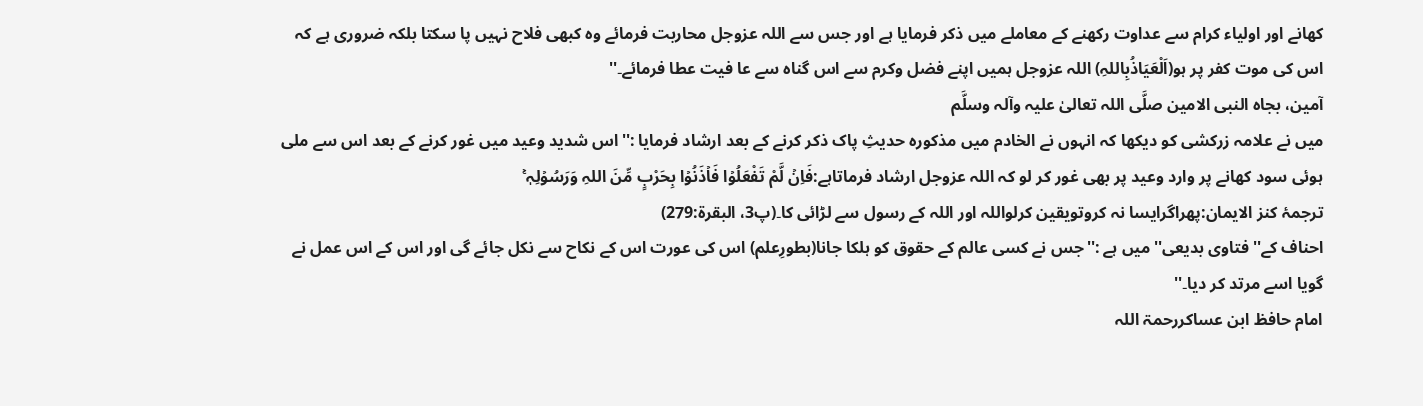کھانے اور اولیاء کرام سے عداوت رکھنے کے معاملے میں ذکر فرمایا ہے اور جس سے اللہ عزوجل محاربت فرمائے وہ کبھی فلاح نہیں پا سکتا بلکہ ضروری ہے کہ اس کی موت کفر پر ہو(اَلْعَیَاذُبِاللہِ) اللہ عزوجل ہمیں اپنے فضل وکرم سے اس گناہ سے عا فیت عطا فرمائے۔''
آمين، بجاہ النبی الامین صلَّی اللہ تعالیٰ علیہ وآلہ وسلَّم
میں نے علامہ زرکشی کو دیکھا کہ انہوں نے الخادم میں مذکورہ حدیثِ پاک ذکر کرنے کے بعد ارشاد فرمایا :''اس شدید وعید میں غور کرنے کے بعد اس سے ملی ہوئی سود کھانے پر وارد وعید پر بھی غور کر لو کہ اللہ عزوجل ارشاد فرماتاہے:فَاِنۡ لَّمْ تَفْعَلُوۡا فَاۡذَنُوۡا بِحَرْبٍ مِّنَ اللہِ وَرَسُوۡلِہٖ ۚ
ترجمۂ کنز الایمان:پھراگرایسا نہ کروتویقین کرلواللہ اور اللہ کے رسول سے لڑائی کا۔(پ3، البقرۃ:279)
احناف کے''فتاوی بديعی'' میں ہے :''جس نے کسی عالم کے حقوق کو ہلکا جانا(بطورِعلم) اس کی عورت اس کے نکاح سے نکل جائے گی اور اس کے اس عمل نے گویا اسے مرتد کر دیا۔''
امام حافظ ابن عساکررحمۃ اللہ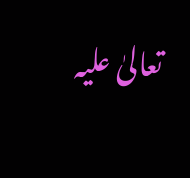تعالیٰ علیہ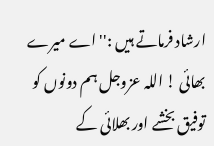ارشاد فرماتے ہیں :''اے میرے بھائی ! اللہ عزوجل ہم دونوں کو توفیق بخشے اور بھلائی کے